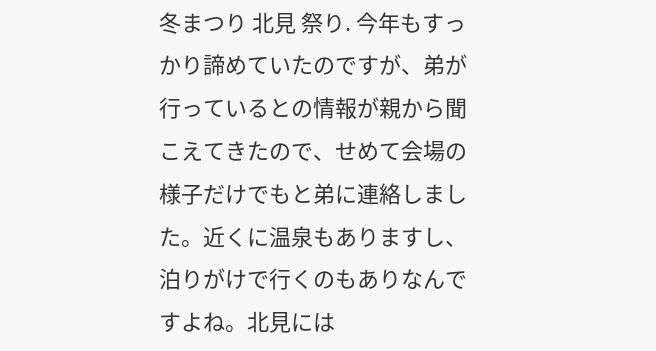冬まつり 北見 祭り. 今年もすっかり諦めていたのですが、弟が行っているとの情報が親から聞こえてきたので、せめて会場の様子だけでもと弟に連絡しました。近くに温泉もありますし、泊りがけで行くのもありなんですよね。北見には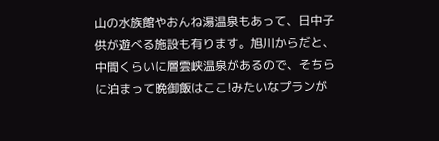山の水族館やおんね湯温泉もあって、日中子供が遊べる施設も有ります。旭川からだと、中間くらいに層雲峡温泉があるので、そちらに泊まって晩御飯はここ!みたいなプランが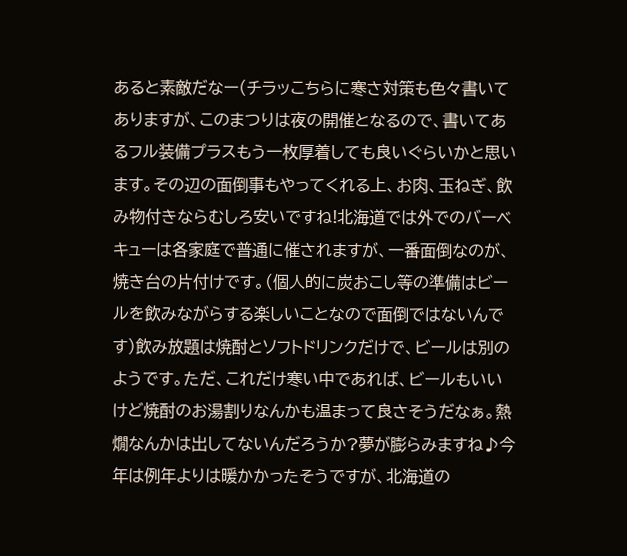あると素敵だなー(チラッこちらに寒さ対策も色々書いてありますが、このまつりは夜の開催となるので、書いてあるフル装備プラスもう一枚厚着しても良いぐらいかと思います。その辺の面倒事もやってくれる上、お肉、玉ねぎ、飲み物付きならむしろ安いですね!北海道では外でのバーベキューは各家庭で普通に催されますが、一番面倒なのが、焼き台の片付けです。(個人的に炭おこし等の準備はビールを飲みながらする楽しいことなので面倒ではないんです)飲み放題は焼酎とソフトドリンクだけで、ビールは別のようです。ただ、これだけ寒い中であれば、ビールもいいけど焼酎のお湯割りなんかも温まって良さそうだなぁ。熱燗なんかは出してないんだろうか?夢が膨らみますね♪今年は例年よりは暖かかったそうですが、北海道の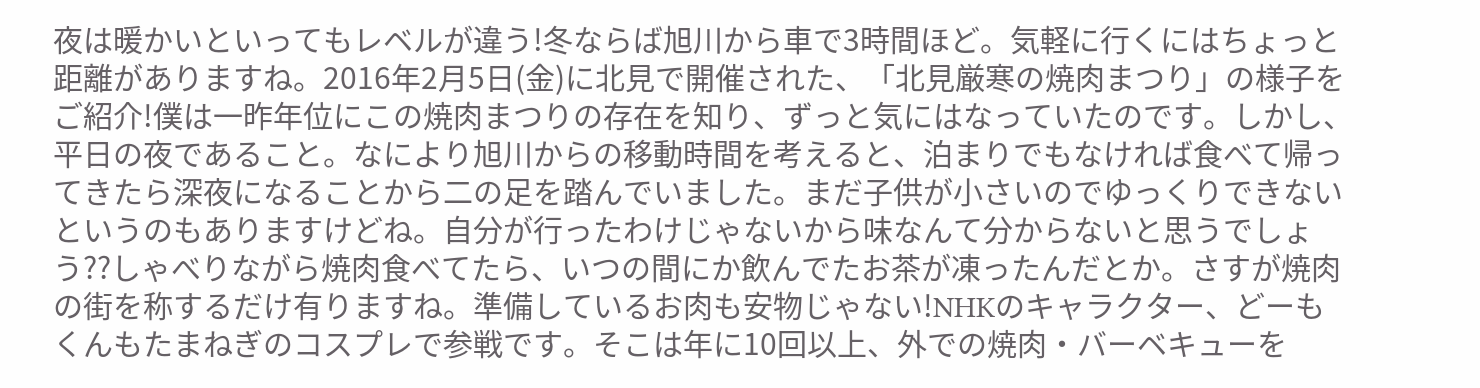夜は暖かいといってもレベルが違う!冬ならば旭川から車で3時間ほど。気軽に行くにはちょっと距離がありますね。2016年2月5日(金)に北見で開催された、「北見厳寒の焼肉まつり」の様子をご紹介!僕は一昨年位にこの焼肉まつりの存在を知り、ずっと気にはなっていたのです。しかし、平日の夜であること。なにより旭川からの移動時間を考えると、泊まりでもなければ食べて帰ってきたら深夜になることから二の足を踏んでいました。まだ子供が小さいのでゆっくりできないというのもありますけどね。自分が行ったわけじゃないから味なんて分からないと思うでしょう??しゃべりながら焼肉食べてたら、いつの間にか飲んでたお茶が凍ったんだとか。さすが焼肉の街を称するだけ有りますね。準備しているお肉も安物じゃない!NHKのキャラクター、どーもくんもたまねぎのコスプレで参戦です。そこは年に10回以上、外での焼肉・バーベキューを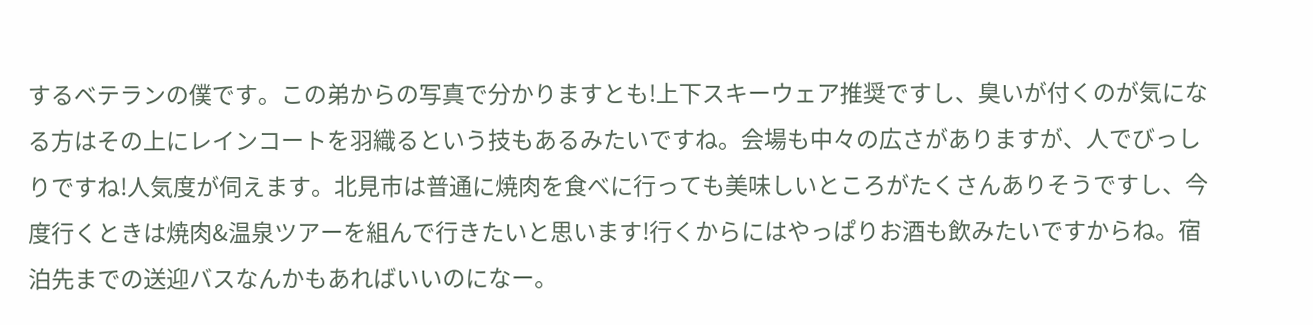するベテランの僕です。この弟からの写真で分かりますとも!上下スキーウェア推奨ですし、臭いが付くのが気になる方はその上にレインコートを羽織るという技もあるみたいですね。会場も中々の広さがありますが、人でびっしりですね!人気度が伺えます。北見市は普通に焼肉を食べに行っても美味しいところがたくさんありそうですし、今度行くときは焼肉&温泉ツアーを組んで行きたいと思います!行くからにはやっぱりお酒も飲みたいですからね。宿泊先までの送迎バスなんかもあればいいのになー。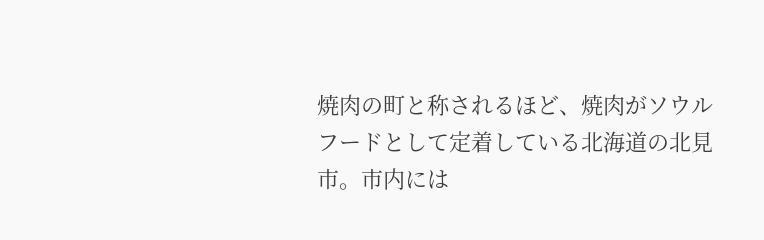焼肉の町と称されるほど、焼肉がソウルフードとして定着している北海道の北見市。市内には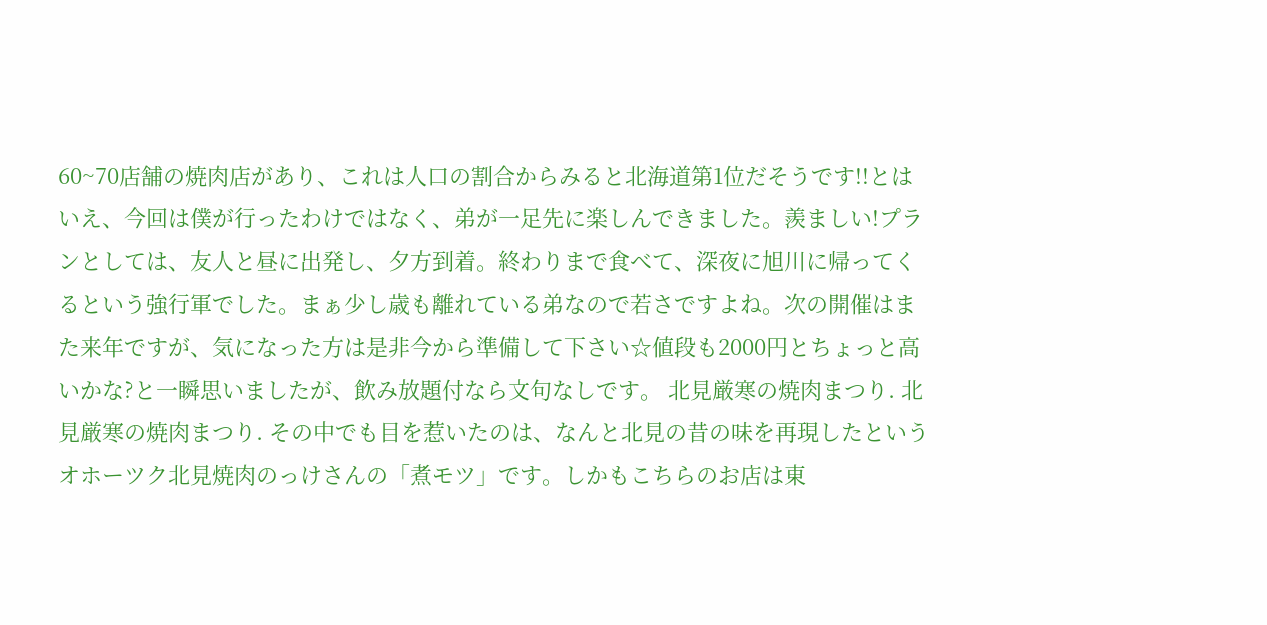60~70店舗の焼肉店があり、これは人口の割合からみると北海道第1位だそうです!!とはいえ、今回は僕が行ったわけではなく、弟が一足先に楽しんできました。羨ましい!プランとしては、友人と昼に出発し、夕方到着。終わりまで食べて、深夜に旭川に帰ってくるという強行軍でした。まぁ少し歳も離れている弟なので若さですよね。次の開催はまた来年ですが、気になった方は是非今から準備して下さい☆値段も2000円とちょっと高いかな?と一瞬思いましたが、飲み放題付なら文句なしです。 北見厳寒の焼肉まつり. 北見厳寒の焼肉まつり. その中でも目を惹いたのは、なんと北見の昔の味を再現したというオホーツク北見焼肉のっけさんの「煮モツ」です。しかもこちらのお店は東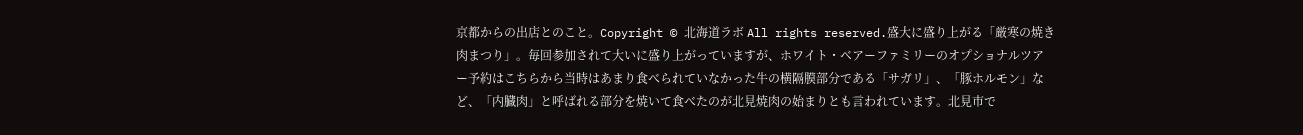京都からの出店とのこと。Copyright © 北海道ラボ All rights reserved.盛大に盛り上がる「厳寒の焼き肉まつり」。毎回参加されて大いに盛り上がっていますが、ホワイト・ベアーファミリーのオプショナルツアー予約はこちらから当時はあまり食べられていなかった牛の横隔膜部分である「サガリ」、「豚ホルモン」など、「内臓肉」と呼ばれる部分を焼いて食べたのが北見焼肉の始まりとも言われています。北見市で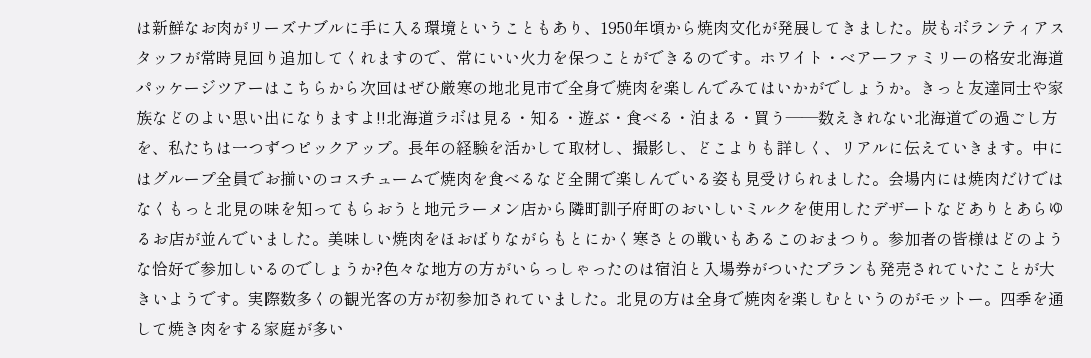は新鮮なお肉がリーズナブルに手に入る環境ということもあり、1950年頃から焼肉文化が発展してきました。炭もボランティアスタッフが常時見回り追加してくれますので、常にいい火力を保つことができるのです。ホワイト・ベアーファミリーの格安北海道パッケージツアーはこちらから次回はぜひ厳寒の地北見市で全身で焼肉を楽しんでみてはいかがでしょうか。きっと友達同士や家族などのよい思い出になりますよ!!北海道ラボは見る・知る・遊ぶ・食べる・泊まる・買う――数えきれない北海道での過ごし方を、私たちは一つずつピックアップ。長年の経験を活かして取材し、撮影し、どこよりも詳しく、リアルに伝えていきます。中にはグループ全員でお揃いのコスチュームで焼肉を食べるなど全開で楽しんでいる姿も見受けられました。会場内には焼肉だけではなくもっと北見の味を知ってもらおうと地元ラーメン店から隣町訓子府町のおいしいミルクを使用したデザートなどありとあらゆるお店が並んでいました。美味しい焼肉をほおばりながらもとにかく寒さとの戦いもあるこのおまつり。参加者の皆様はどのような恰好で参加しいるのでしょうか?色々な地方の方がいらっしゃったのは宿泊と入場券がついたプランも発売されていたことが大きいようです。実際数多くの観光客の方が初参加されていました。北見の方は全身で焼肉を楽しむというのがモットー。四季を通して焼き肉をする家庭が多い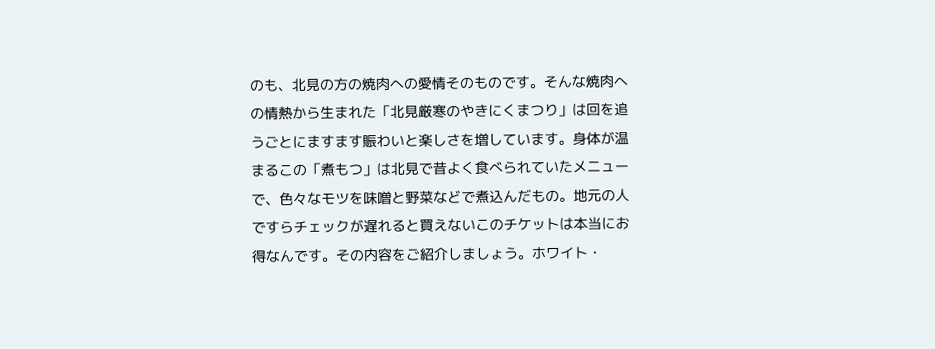のも、北見の方の焼肉への愛情そのものです。そんな焼肉への情熱から生まれた「北見厳寒のやきにくまつり」は回を追うごとにますます賑わいと楽しさを増しています。身体が温まるこの「煮もつ」は北見で昔よく食べられていたメニューで、色々なモツを味噌と野菜などで煮込んだもの。地元の人ですらチェックが遅れると買えないこのチケットは本当にお得なんです。その内容をご紹介しましょう。ホワイト・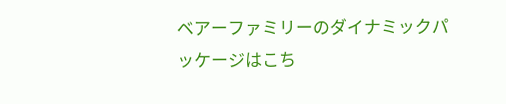ベアーファミリーのダイナミックパッケージはこち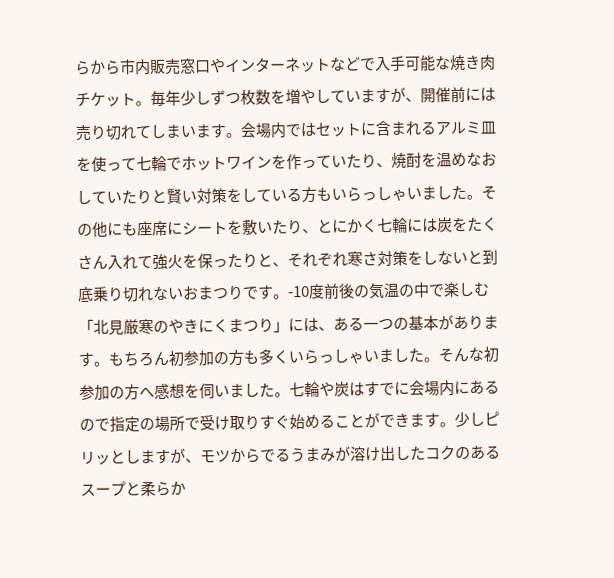らから市内販売窓口やインターネットなどで入手可能な焼き肉チケット。毎年少しずつ枚数を増やしていますが、開催前には売り切れてしまいます。会場内ではセットに含まれるアルミ皿を使って七輪でホットワインを作っていたり、焼酎を温めなおしていたりと賢い対策をしている方もいらっしゃいました。その他にも座席にシートを敷いたり、とにかく七輪には炭をたくさん入れて強火を保ったりと、それぞれ寒さ対策をしないと到底乗り切れないおまつりです。-10度前後の気温の中で楽しむ「北見厳寒のやきにくまつり」には、ある一つの基本があります。もちろん初参加の方も多くいらっしゃいました。そんな初参加の方へ感想を伺いました。七輪や炭はすでに会場内にあるので指定の場所で受け取りすぐ始めることができます。少しピリッとしますが、モツからでるうまみが溶け出したコクのあるスープと柔らか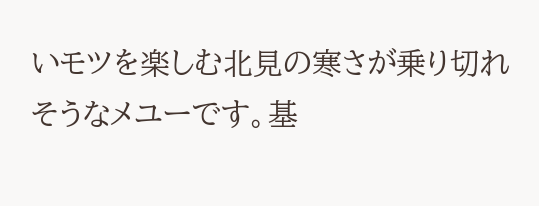いモツを楽しむ北見の寒さが乗り切れそうなメユーです。基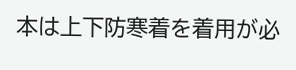本は上下防寒着を着用が必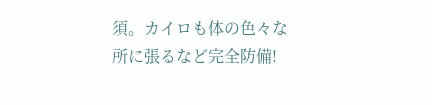須。カイロも体の色々な所に張るなど完全防備!